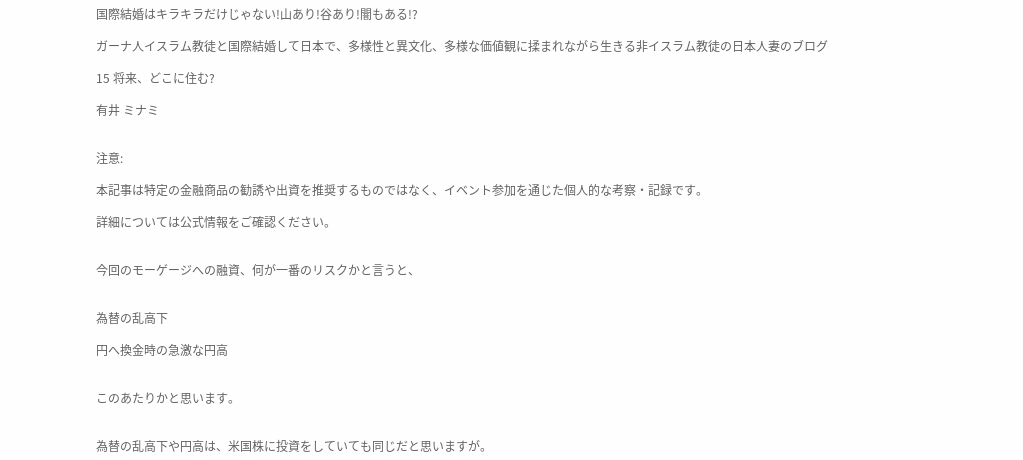国際結婚はキラキラだけじゃない!山あり!谷あり!闇もある!?

ガーナ人イスラム教徒と国際結婚して日本で、多様性と異文化、多様な価値観に揉まれながら生きる非イスラム教徒の日本人妻のブログ

15 将来、どこに住む?

有井 ミナミ


注意:

本記事は特定の金融商品の勧誘や出資を推奨するものではなく、イベント参加を通じた個人的な考察・記録です。

詳細については公式情報をご確認ください。


今回のモーゲージへの融資、何が一番のリスクかと言うと、


為替の乱高下

円へ換金時の急激な円高


このあたりかと思います。


為替の乱高下や円高は、米国株に投資をしていても同じだと思いますが。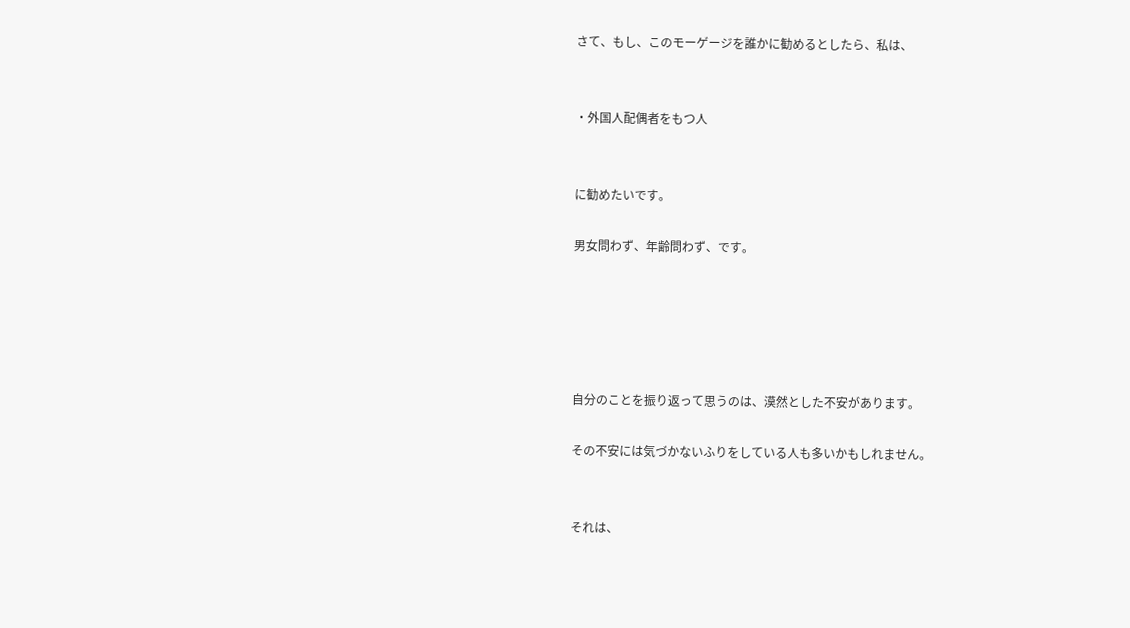さて、もし、このモーゲージを誰かに勧めるとしたら、私は、


・外国人配偶者をもつ人


に勧めたいです。

男女問わず、年齢問わず、です。





自分のことを振り返って思うのは、漠然とした不安があります。

その不安には気づかないふりをしている人も多いかもしれません。


それは、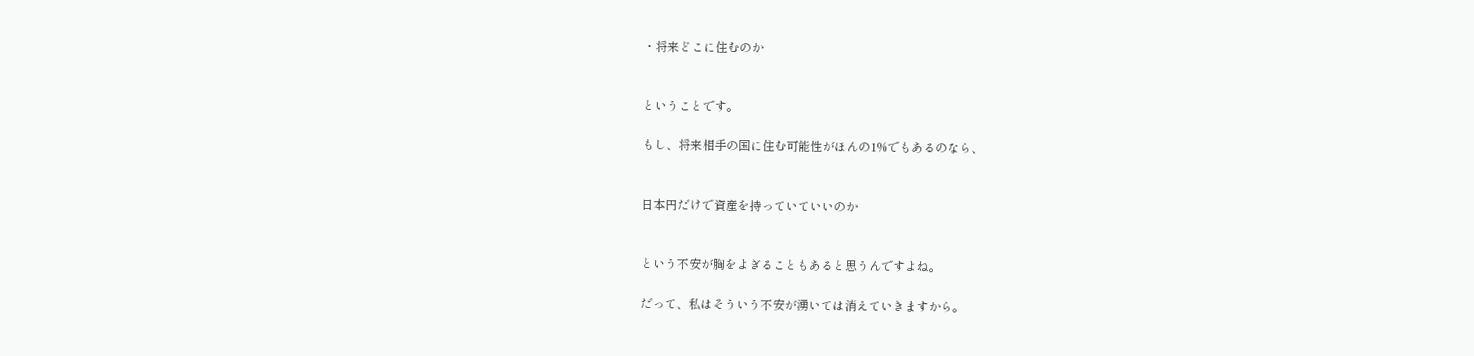・将来どこに住むのか


ということです。

もし、将来相手の国に住む可能性がほんの1%でもあるのなら、


日本円だけで資産を持っていていいのか


という不安が胸をよぎることもあると思うんですよね。

だって、私はそういう不安が湧いては消えていきますから。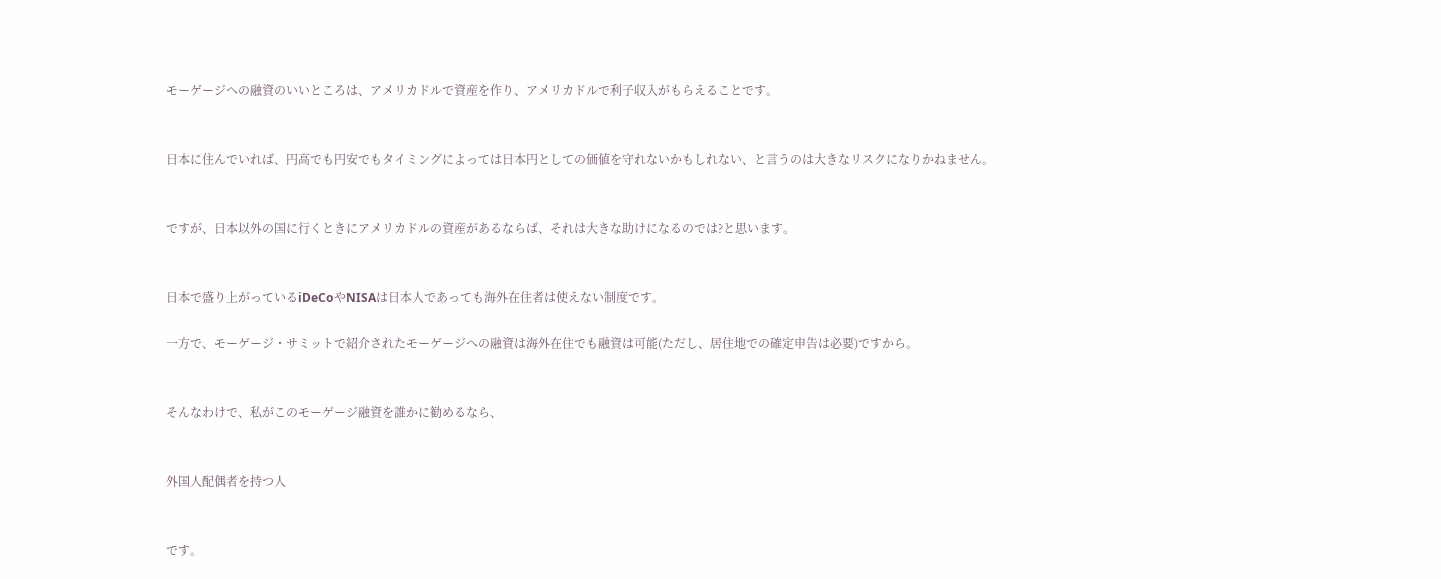モーゲージへの融資のいいところは、アメリカドルで資産を作り、アメリカドルで利子収入がもらえることです。


日本に住んでいれば、円高でも円安でもタイミングによっては日本円としての価値を守れないかもしれない、と言うのは大きなリスクになりかねません。


ですが、日本以外の国に行くときにアメリカドルの資産があるならば、それは大きな助けになるのでは?と思います。


日本で盛り上がっているiDeCoやNISAは日本人であっても海外在住者は使えない制度です。

一方で、モーゲージ・サミットで紹介されたモーゲージへの融資は海外在住でも融資は可能(ただし、居住地での確定申告は必要)ですから。


そんなわけで、私がこのモーゲージ融資を誰かに勧めるなら、


外国人配偶者を持つ人


です。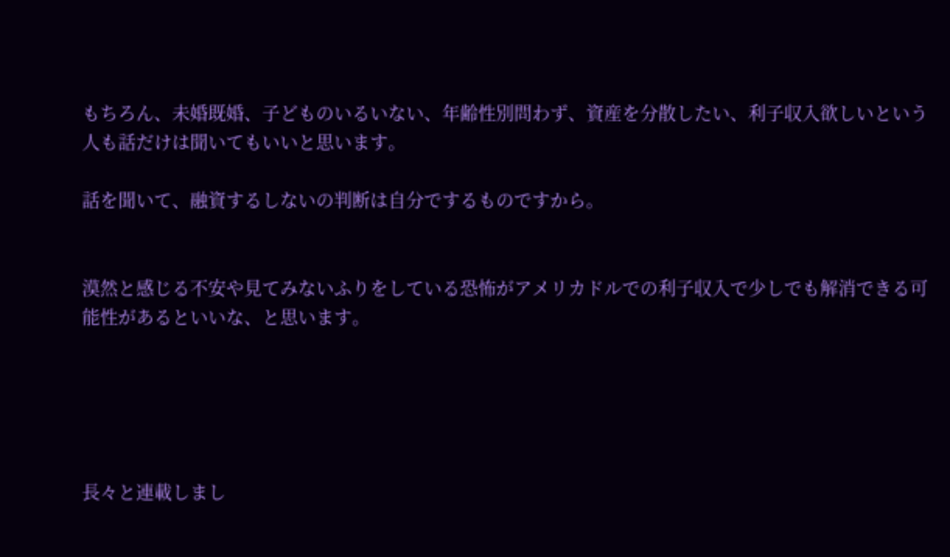もちろん、未婚既婚、子どものいるいない、年齢性別問わず、資産を分散したい、利子収入欲しいという人も話だけは聞いてもいいと思います。

話を聞いて、融資するしないの判断は自分でするものですから。


漠然と感じる不安や見てみないふりをしている恐怖がアメリカドルでの利子収入で少しでも解消できる可能性があるといいな、と思います。





長々と連載しまし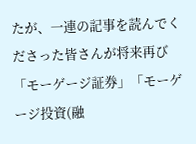たが、一連の記事を読んでくださった皆さんが将来再び「モーゲージ証券」「モーゲージ投資(融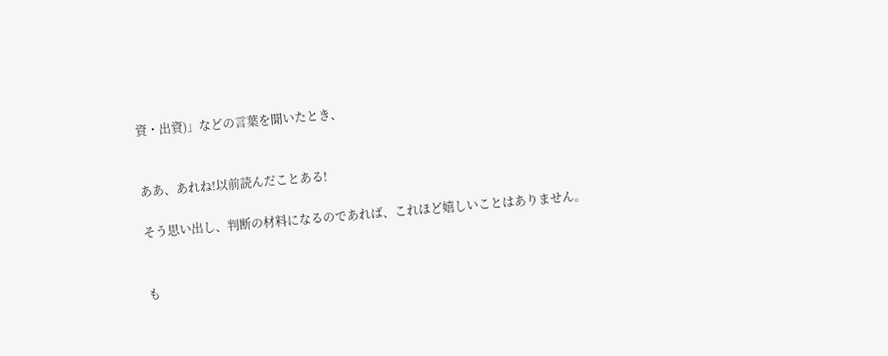資・出資)」などの言葉を聞いたとき、


ああ、あれね!以前読んだことある!

そう思い出し、判断の材料になるのであれば、これほど嬉しいことはありません。


も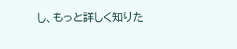し、もっと詳しく知りた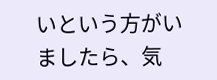いという方がいましたら、気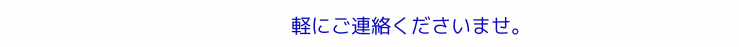軽にご連絡くださいませ。